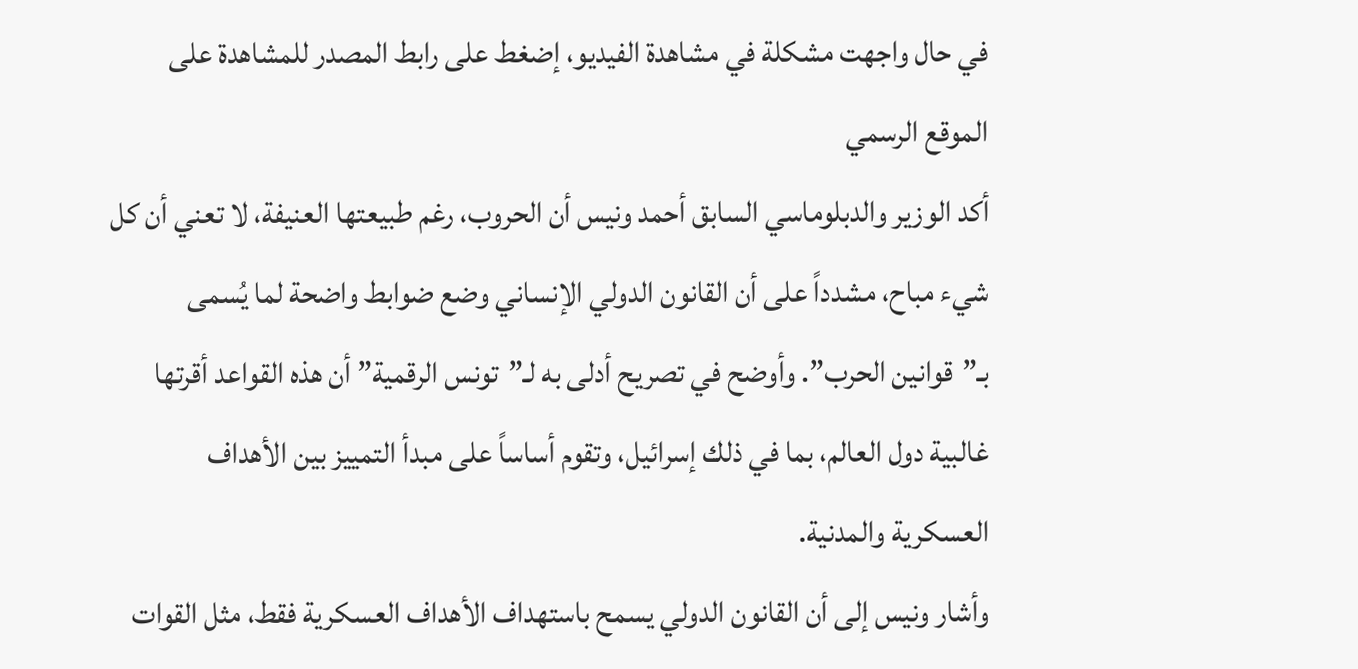في حال واجهت مشكلة في مشاهدة الفيديو، إضغط على رابط المصدر للمشاهدة على الموقع الرسمي
أكد الوزير والدبلوماسي السابق أحمد ونيس أن الحروب، رغم طبيعتها العنيفة، لا تعني أن كل شيء مباح، مشدداً على أن القانون الدولي الإنساني وضع ضوابط واضحة لما يُسمى بـ”قوانين الحرب”. وأوضح في تصريح أدلى به لـ”تونس الرقمية” أن هذه القواعد أقرتها غالبية دول العالم، بما في ذلك إسرائيل، وتقوم أساساً على مبدأ التمييز بين الأهداف العسكرية والمدنية.
وأشار ونيس إلى أن القانون الدولي يسمح باستهداف الأهداف العسكرية فقط، مثل القوات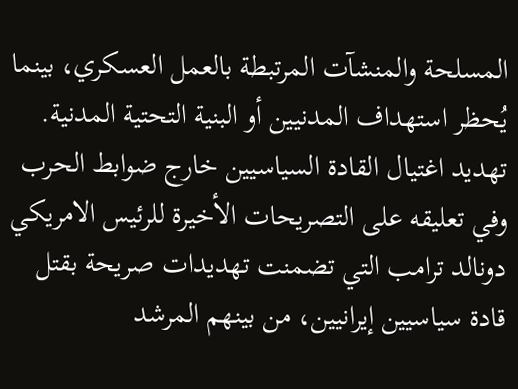المسلحة والمنشآت المرتبطة بالعمل العسكري، بينما يُحظر استهداف المدنيين أو البنية التحتية المدنية.
تهديد اغتيال القادة السياسيين خارج ضوابط الحرب
وفي تعليقه على التصريحات الأخيرة للرئيس الامريكي دونالد ترامب التي تضمنت تهديدات صريحة بقتل قادة سياسيين إيرانيين، من بينهم المرشد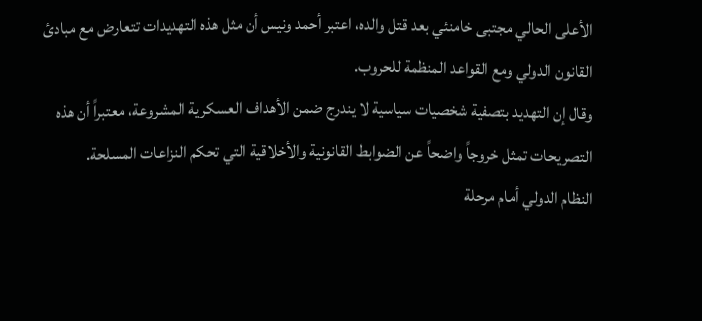الأعلى الحالي مجتبى خامنئي بعد قتل والده، اعتبر أحمد ونيس أن مثل هذه التهديدات تتعارض مع مبادئ القانون الدولي ومع القواعد المنظمة للحروب.
وقال إن التهديد بتصفية شخصيات سياسية لا يندرج ضمن الأهداف العسكرية المشروعة، معتبراً أن هذه التصريحات تمثل خروجاً واضحاً عن الضوابط القانونية والأخلاقية التي تحكم النزاعات المسلحة.
النظام الدولي أمام مرحلة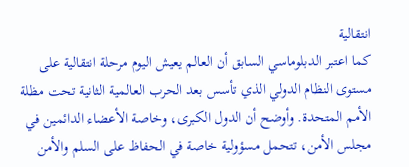انتقالية
كما اعتبر الدبلوماسي السابق أن العالم يعيش اليوم مرحلة انتقالية على مستوى النظام الدولي الذي تأسس بعد الحرب العالمية الثانية تحت مظلة الأمم المتحدة. وأوضح أن الدول الكبرى، وخاصة الأعضاء الدائمين في مجلس الأمن، تتحمل مسؤولية خاصة في الحفاظ على السلم والأمن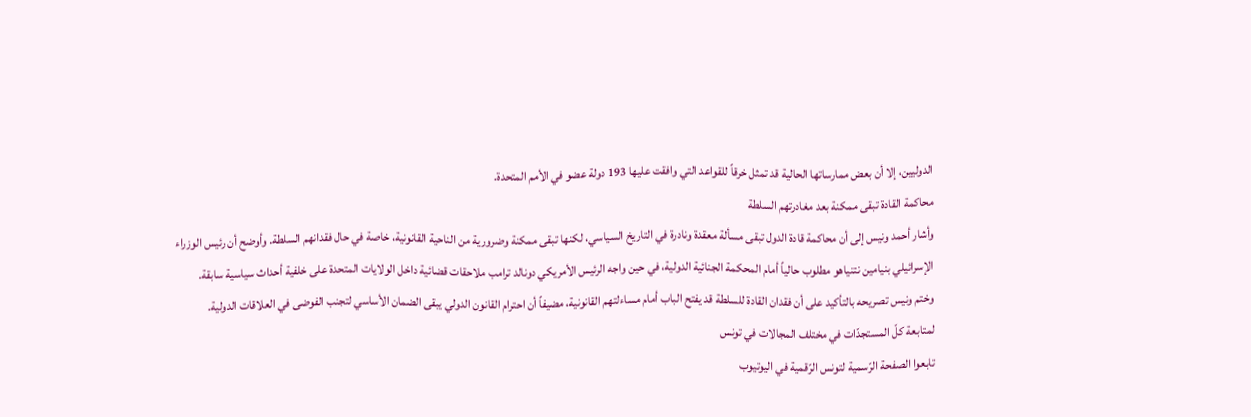الدوليين، إلا أن بعض ممارساتها الحالية قد تمثل خرقاً للقواعد التي وافقت عليها 193 دولة عضو في الأمم المتحدة.
محاكمة القادة تبقى ممكنة بعد مغادرتهم السلطة
وأشار أحمد ونيس إلى أن محاكمة قادة الدول تبقى مسألة معقدة ونادرة في التاريخ السياسي، لكنها تبقى ممكنة وضرورية من الناحية القانونية، خاصة في حال فقدانهم السلطة. وأوضح أن رئيس الوزراء الإسرائيلي بنيامين نتنياهو مطلوب حالياً أمام المحكمة الجنائية الدولية، في حين واجه الرئيس الأمريكي دونالد ترامب ملاحقات قضائية داخل الولايات المتحدة على خلفية أحداث سياسية سابقة.
وختم ونيس تصريحه بالتأكيد على أن فقدان القادة للسلطة قد يفتح الباب أمام مساءلتهم القانونية، مضيفاً أن احترام القانون الدولي يبقى الضمان الأساسي لتجنب الفوضى في العلاقات الدولية.
لمتابعة كلّ المستجدّات في مختلف المجالات في تونس
تابعوا الصفحة الرّسمية لتونس الرّقمية في اليوتيوب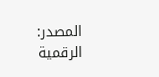المصدر:
الرقمية